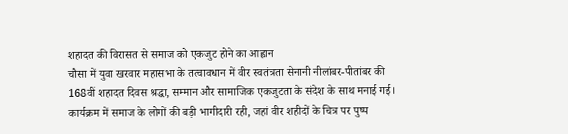शहादत की विरासत से समाज को एकजुट होने का आह्वान
चौसा में युवा खरवार महासभा के तत्वावधान में वीर स्वतंत्रता सेनानी नीलांबर-पीतांबर की 168वीं शहादत दिवस श्रद्धा, सम्मान और सामाजिक एकजुटता के संदेश के साथ मनाई गई। कार्यक्रम में समाज के लोगों की बड़ी भागीदारी रही, जहां वीर शहीदों के चित्र पर पुष्प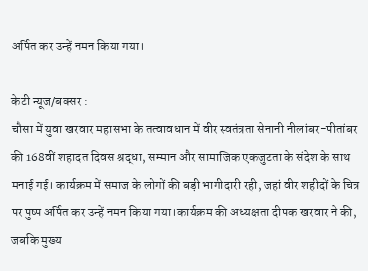अर्पित कर उन्हें नमन किया गया।

केटी न्यूज/बक्सर :
चौसा में युवा खरवार महासभा के तत्वावधान में वीर स्वतंत्रता सेनानी नीलांबर-पीतांबर की 168वीं शहादत दिवस श्रद्धा, सम्मान और सामाजिक एकजुटता के संदेश के साथ मनाई गई। कार्यक्रम में समाज के लोगों की बड़ी भागीदारी रही, जहां वीर शहीदों के चित्र पर पुष्प अर्पित कर उन्हें नमन किया गया।कार्यक्रम की अध्यक्षता दीपक खरवार ने की, जबकि मुख्य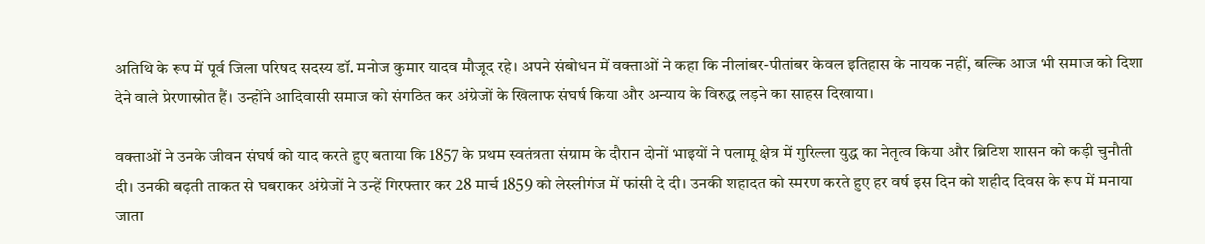अतिथि के रूप में पूर्व जिला परिषद सदस्य डॉ. मनोज कुमार यादव मौजूद रहे। अपने संबोधन में वक्ताओं ने कहा कि नीलांबर-पीतांबर केवल इतिहास के नायक नहीं, बल्कि आज भी समाज को दिशा देने वाले प्रेरणास्रोत हैं। उन्होंने आदिवासी समाज को संगठित कर अंग्रेजों के खिलाफ संघर्ष किया और अन्याय के विरुद्ध लड़ने का साहस दिखाया।

वक्ताओं ने उनके जीवन संघर्ष को याद करते हुए बताया कि 1857 के प्रथम स्वतंत्रता संग्राम के दौरान दोनों भाइयों ने पलामू क्षेत्र में गुरिल्ला युद्ध का नेतृत्व किया और ब्रिटिश शासन को कड़ी चुनौती दी। उनकी बढ़ती ताकत से घबराकर अंग्रेजों ने उन्हें गिरफ्तार कर 28 मार्च 1859 को लेस्लीगंज में फांसी दे दी। उनकी शहादत को स्मरण करते हुए हर वर्ष इस दिन को शहीद दिवस के रूप में मनाया जाता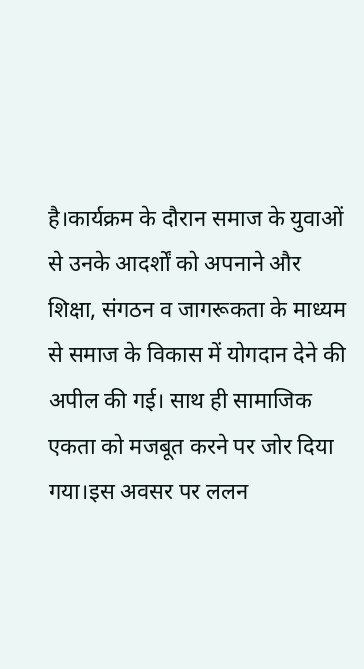है।कार्यक्रम के दौरान समाज के युवाओं से उनके आदर्शों को अपनाने और शिक्षा, संगठन व जागरूकता के माध्यम से समाज के विकास में योगदान देने की अपील की गई। साथ ही सामाजिक एकता को मजबूत करने पर जोर दिया गया।इस अवसर पर ललन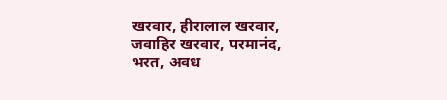खरवार, हीरालाल खरवार, जवाहिर खरवार, परमानंद, भरत, अवध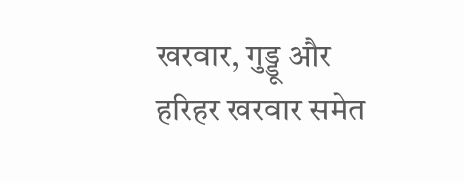खरवार, गुड्डू और हरिहर खरवार समेत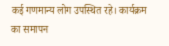कई गणमान्य लोग उपस्थित रहे। कार्यक्रम का समापन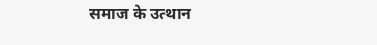समाज के उत्थान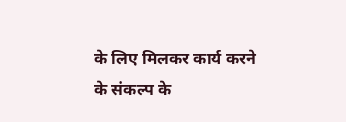के लिए मिलकर कार्य करने के संकल्प के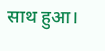साथ हुआ।